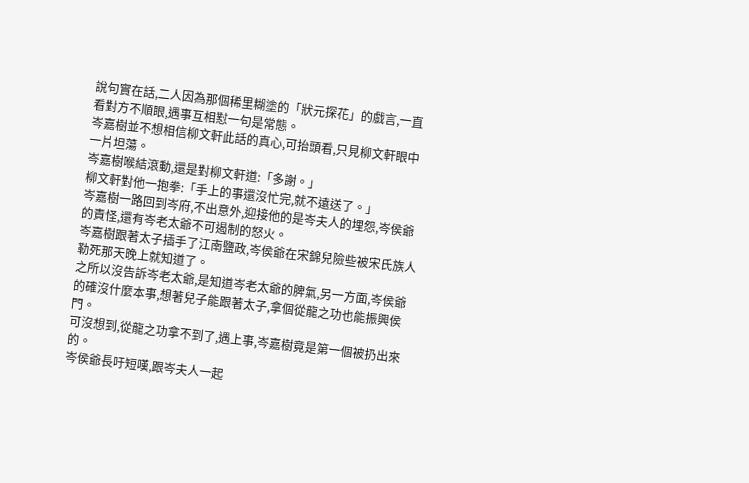說句實在話,二人因為那個稀里糊塗的「狀元探花」的戲言,一直看對方不順眼,遇事互相懟一句是常態。
岑嘉樹並不想相信柳文軒此話的真心,可抬頭看,只見柳文軒眼中一片坦蕩。
岑嘉樹喉結滾動,還是對柳文軒道:「多謝。」
柳文軒對他一抱拳:「手上的事還沒忙完,就不遠送了。」
岑嘉樹一路回到岑府,不出意外,迎接他的是岑夫人的埋怨,岑侯爺的責怪,還有岑老太爺不可遏制的怒火。
岑嘉樹跟著太子插手了江南鹽政,岑侯爺在宋錦兒險些被宋氏族人勒死那天晚上就知道了。
之所以沒告訴岑老太爺,是知道岑老太爺的脾氣,另一方面,岑侯爺的確沒什麼本事,想著兒子能跟著太子,拿個從龍之功也能振興侯門。
可沒想到,從龍之功拿不到了,遇上事,岑嘉樹竟是第一個被扔出來的。
岑侯爺長吁短嘆,跟岑夫人一起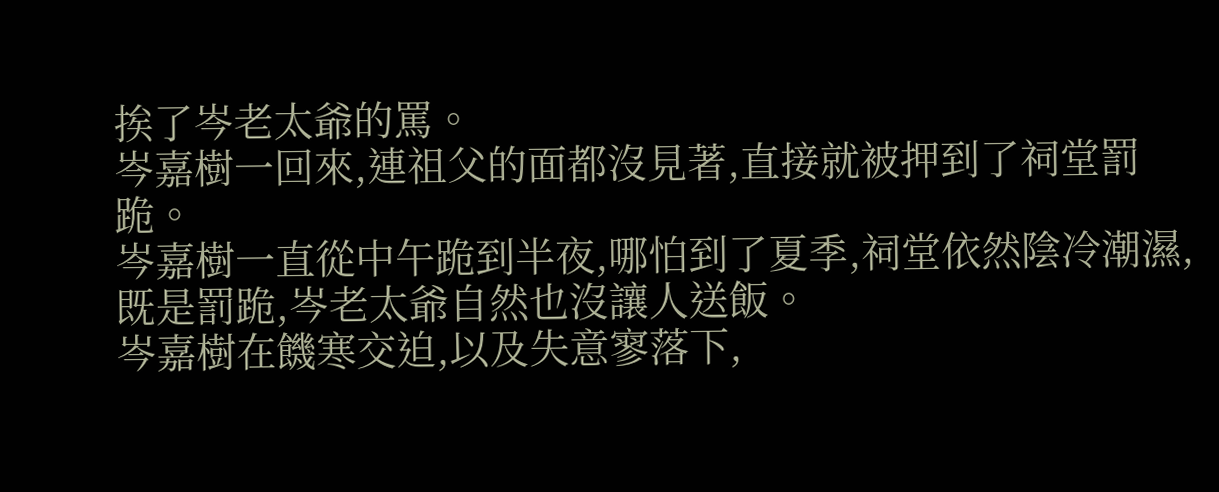挨了岑老太爺的罵。
岑嘉樹一回來,連祖父的面都沒見著,直接就被押到了祠堂罰跪。
岑嘉樹一直從中午跪到半夜,哪怕到了夏季,祠堂依然陰冷潮濕,既是罰跪,岑老太爺自然也沒讓人送飯。
岑嘉樹在饑寒交迫,以及失意寥落下,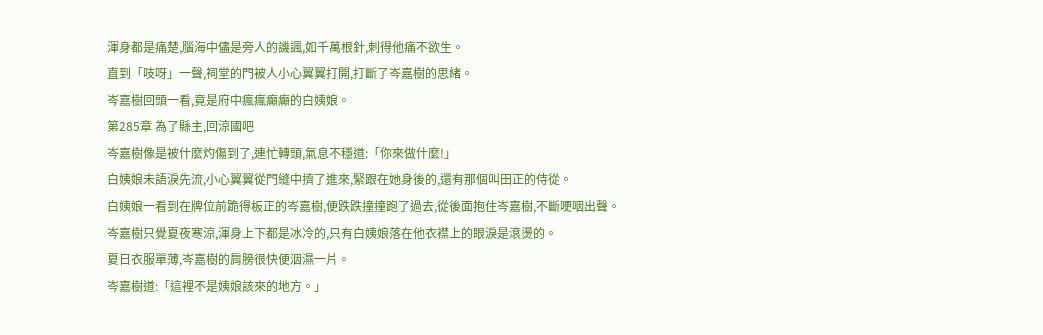渾身都是痛楚,腦海中儘是旁人的譏諷,如千萬根針,刺得他痛不欲生。
直到「吱呀」一聲,祠堂的門被人小心翼翼打開,打斷了岑嘉樹的思緒。
岑嘉樹回頭一看,竟是府中瘋瘋癲癲的白姨娘。
第285章 為了縣主,回涼國吧
岑嘉樹像是被什麼灼傷到了,連忙轉頭,氣息不穩道:「你來做什麼!」
白姨娘未語淚先流,小心翼翼從門縫中擠了進來,緊跟在她身後的,還有那個叫田正的侍從。
白姨娘一看到在牌位前跪得板正的岑嘉樹,便跌跌撞撞跑了過去,從後面抱住岑嘉樹,不斷哽咽出聲。
岑嘉樹只覺夏夜寒涼,渾身上下都是冰冷的,只有白姨娘落在他衣襟上的眼淚是滾燙的。
夏日衣服單薄,岑嘉樹的肩膀很快便洇濕一片。
岑嘉樹道:「這裡不是姨娘該來的地方。」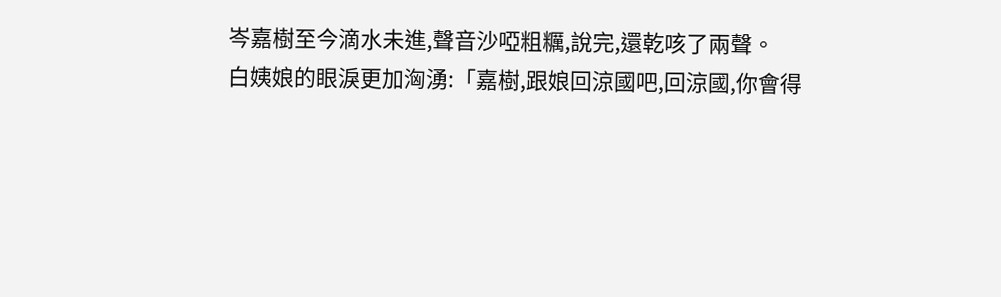岑嘉樹至今滴水未進,聲音沙啞粗糲,說完,還乾咳了兩聲。
白姨娘的眼淚更加洶湧:「嘉樹,跟娘回涼國吧,回涼國,你會得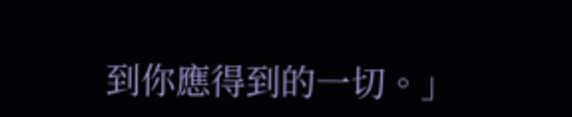到你應得到的一切。」